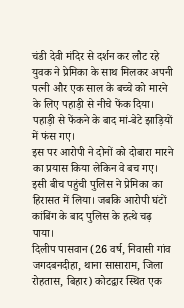चंडी देवी मंदिर से दर्शन कर लौट रहे युवक ने प्रेमिका के साथ मिलकर अपनी पत्नी और एक साल के बच्चे को मारने के लिए पहाड़ी से नीचे फेंक दिया। पहाड़ी से फेंकने के बाद मां-बेटे झाड़ियों में फंस गए।
इस पर आरोपी ने दोनों को दोबारा मारने का प्रयास किया लेकिन वे बच गए। इसी बीच पहुंची पुलिस ने प्रेमिका का हिरासत में लिया। जबकि आरोपी घंटों कांबिंग के बाद पुलिस के हत्थे चढ़ पाया।
दिलीप पासवान (26 वर्ष, निवासी गांव जगदबनदीहा, थाना सासाराम, जिला रोहतास, बिहार) कोटद्वार स्थित एक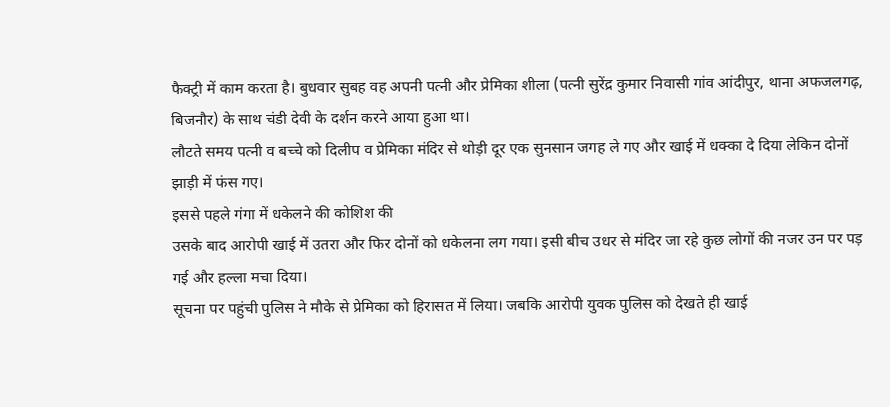फैक्ट्री में काम करता है। बुधवार सुबह वह अपनी पत्नी और प्रेमिका शीला (पत्नी सुरेंद्र कुमार निवासी गांव आंदीपुर, थाना अफजलगढ़, बिजनौर) के साथ चंडी देवी के दर्शन करने आया हुआ था।
लौटते समय पत्नी व बच्चे को दिलीप व प्रेमिका मंदिर से थोड़ी दूर एक सुनसान जगह ले गए और खाई में धक्का दे दिया लेकिन दोनों झाड़ी में फंस गए।
इससे पहले गंगा में धकेलने की कोशिश की
उसके बाद आरोपी खाई में उतरा और फिर दोनों को धकेलना लग गया। इसी बीच उधर से मंदिर जा रहे कुछ लोगों की नजर उन पर पड़ गई और हल्ला मचा दिया।
सूचना पर पहुंची पुलिस ने मौके से प्रेमिका को हिरासत में लिया। जबकि आरोपी युवक पुलिस को देखते ही खाई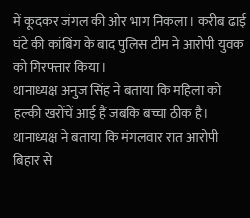में कूदकर जंगल की ओर भाग निकला। करीब ढाई घंटे की कांबिंग के बाद पुलिस टीम ने आरोपी युवक को गिरफ्तार किया।
थानाध्यक्ष अनुज सिंह ने बताया कि महिला को हल्की खरोंचें आई हैं जबकि बच्चा ठीक है। थानाध्यक्ष ने बताया कि मंगलवार रात आरोपी बिहार से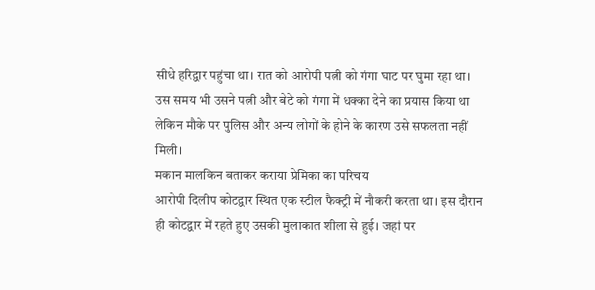सीधे हरिद्वार पहुंचा था। रात को आरोपी पत्नी को गंगा घाट पर घुमा रहा था।
उस समय भी उसने पत्नी और बेटे को गंगा में धक्का देने का प्रयास किया था लेकिन मौके पर पुलिस और अन्य लोगों के होने के कारण उसे सफलता नहीं मिली।
मकान मालकिन बताकर कराया प्रेमिका का परिचय
आरोपी दिलीप कोटद्वार स्थित एक स्टील फैक्ट्री में नौकरी करता था। इस दौरान ही कोटद्वार में रहते हुए उसकी मुलाकात शीला से हुई। जहां पर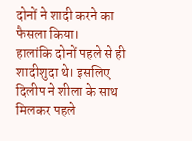दोनों ने शादी करने का फैसला किया।
हालांकि दोनों पहले से ही शादीशुदा थे। इसलिए दिलीप ने शीला के साथ मिलकर पहले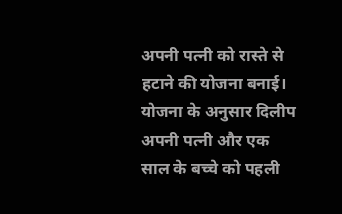अपनी पत्नी को रास्ते से हटाने की योजना बनाई। योजना के अनुसार दिलीप अपनी पत्नी और एक साल के बच्चे को पहली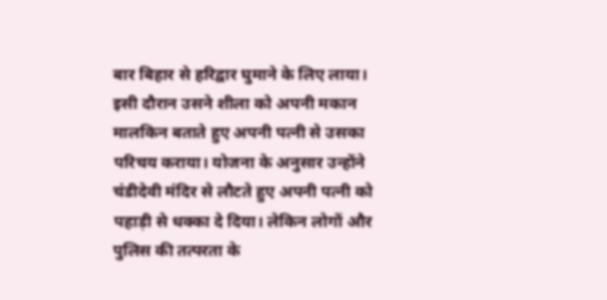बार बिहार से हरिद्वार घुमाने के लिए लाया।
इसी दौरान उसने शीला को अपनी मकान मालकिन बताते हुए अपनी पत्नी से उसका परिचय कराया। योजना के अनुसार उन्होंने चंडीदेवी मंदिर से लौटते हुए अपनी पत्नी को पहाड़ी से धक्का दे दिया। लेकिन लोगों और पुलिस की तत्परता के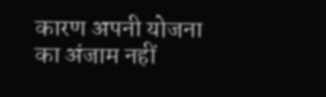कारण अपनी योजना का अंजाम नहीं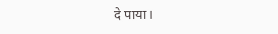दे पाया।